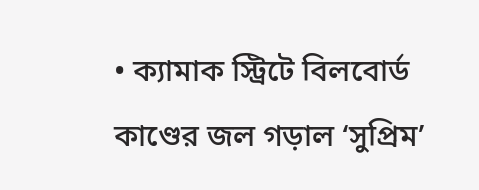• ক্যামাক স্ট্রিটে বিলবোর্ড কাণ্ডের জল গড়াল ‘সুপ্রিম’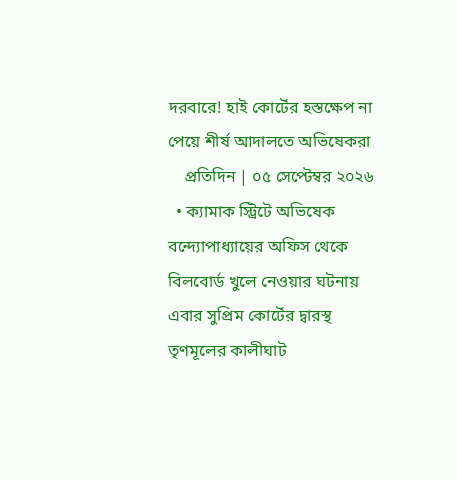দরবারে! হাই কোর্টের হস্তক্ষেপ না পেয়ে শীর্ষ আদালতে অভিষেকরা
    প্রতিদিন | ০৫ সেপ্টেম্বর ২০২৬
  • ক্যামাক স্ট্রিটে অভিষেক বন্দ্যোপাধ্যায়ের অফিস থেকে বিলবোর্ড খুলে নেওয়ার ঘটনায় এবার সুপ্রিম কোর্টের দ্বারস্থ তৃণমূলের কালীঘাট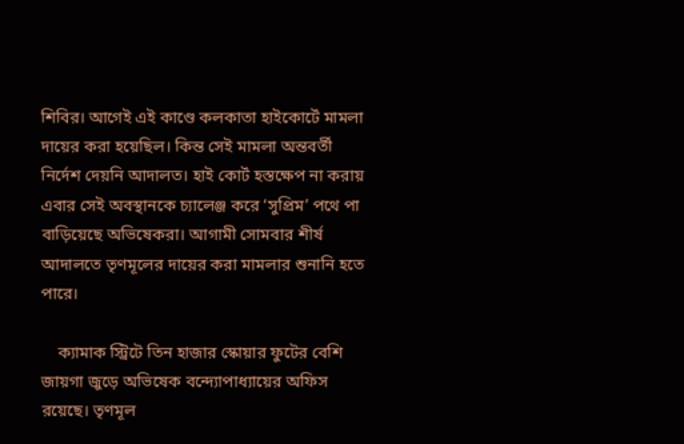শিবির। আগেই এই কাণ্ডে কলকাতা হাইকোর্টে মামলা দায়ের করা হয়েছিল। কিন্ত সেই মামলা অন্তবর্তী নির্দেশ দেয়নি আদালত। হাই কোর্ট হস্তক্ষেপ না করায় এবার সেই অবস্থানকে চ্যালেঞ্জ করে ‘সুপ্রিম’ পথে পা বাড়িয়েছে অভিষেকরা। আগামী সোমবার শীর্ষ আদালতে তৃণমূলের দায়ের করা মামলার শুনানি হতে পারে।

    ক্যামাক স্ট্রিটে তিন হাজার স্কোয়ার ফুটের বেশি জায়গা জুড়ে অভিষেক বন্দ্যোপাধ্যায়ের অফিস রয়েছে। তৃণমূল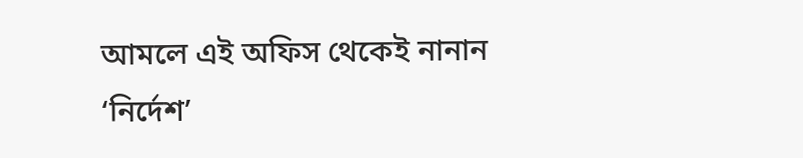আমলে এই অফিস থেকেই নানান ‘নির্দেশ’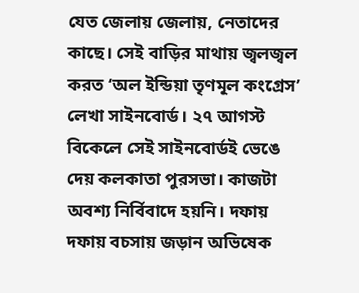যেত জেলায় জেলায়, নেতাদের কাছে। সেই বাড়ির মাথায় জ্বলজ্বল করত ‘অল ইন্ডিয়া তৃণমূল কংগ্রেস’ লেখা সাইনবোর্ড। ২৭ আগস্ট বিকেলে সেই সাইনবোর্ডই ভেঙে দেয় কলকাতা পুরসভা। কাজটা অবশ্য নির্বিবাদে হয়নি। দফায় দফায় বচসায় জড়ান অভিষেক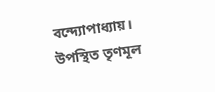বন্দ্যোপাধ্যায়। উপস্থিত তৃণমূল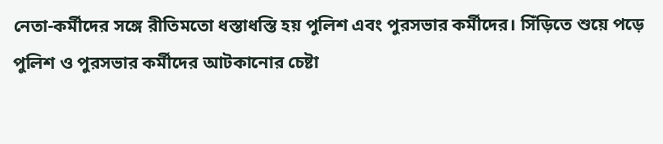নেতা-কর্মীদের সঙ্গে রীতিমতো ধস্তাধস্তি হয় পুলিশ এবং পুরসভার কর্মীদের। সিঁড়িতে শুয়ে পড়ে পুলিশ ও পুরসভার কর্মীদের আটকানোর চেষ্টা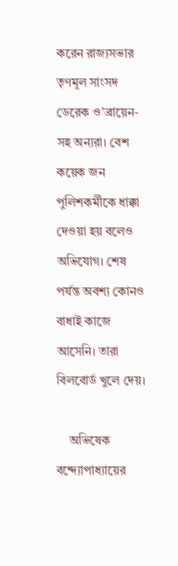করেন রাজ্যসভার তৃণমূল সাংসদ ডেরেক ও’ব্রায়েন-সহ অন্যরা। বেশ কয়েক জন পুলিশকর্মীকে ধাক্কা দেওয়া হয় বলেও অভিযোগ। শেষ পর্যন্ত অবশ্য কোনও বাধাই কাজে আসেনি। তারা বিলবোর্ড খুলে দেয়।

    অভিষেক বন্দ্যোপাধ্যায়ের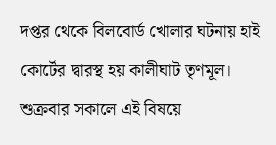দপ্তর থেকে বিলবোর্ড খোলার ঘটনায় হাই কোর্টের দ্বারস্থ হয় কালীঘাট তৃণমূল। শুক্রবার সকালে এই বিষয়ে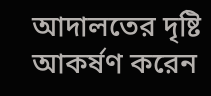আদালতের দৃষ্টি আকর্ষণ করেন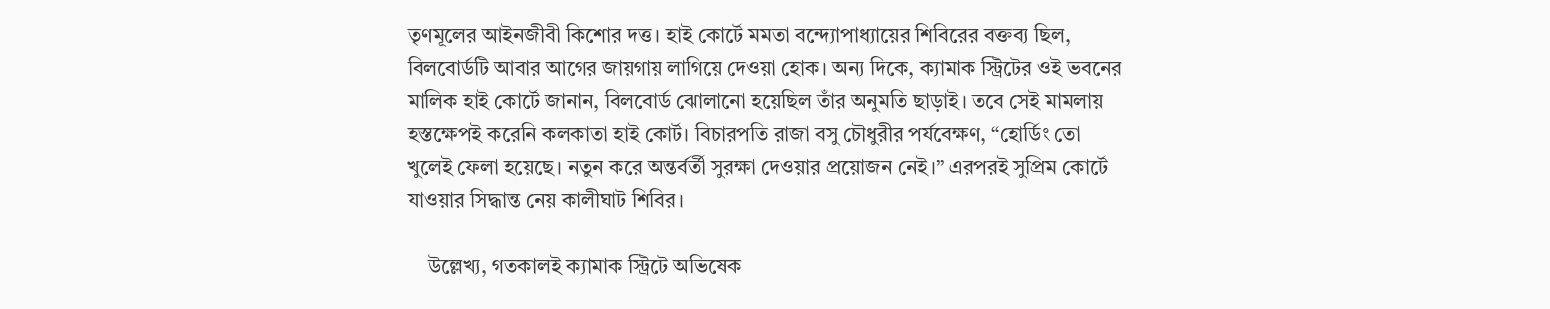তৃণমূলের আইনজীবী কিশোর দত্ত। হাই কোর্টে মমতা বন্দ্যোপাধ্যায়ের শিবিরের বক্তব্য ছিল, বিলবোর্ডটি আবার আগের জায়গায় লাগিয়ে দেওয়া হোক। অন্য দিকে, ক্যামাক স্ট্রিটের ওই ভবনের মালিক হাই কোর্টে জানান, বিলবোর্ড ঝোলানো হয়েছিল তাঁর অনুমতি ছাড়াই। তবে সেই মামলায় হস্তক্ষেপই করেনি কলকাতা হাই কোর্ট। বিচারপতি রাজা বসু চৌধুরীর পর্যবেক্ষণ, “হোর্ডিং তো খুলেই ফেলা হয়েছে। নতুন করে অন্তর্বর্তী সুরক্ষা দেওয়ার প্রয়োজন নেই।” এরপরই সুপ্রিম কোর্টে যাওয়ার সিদ্ধান্ত নেয় কালীঘাট শিবির।

    উল্লেখ্য, গতকালই ক্যামাক স্ট্রিটে অভিষেক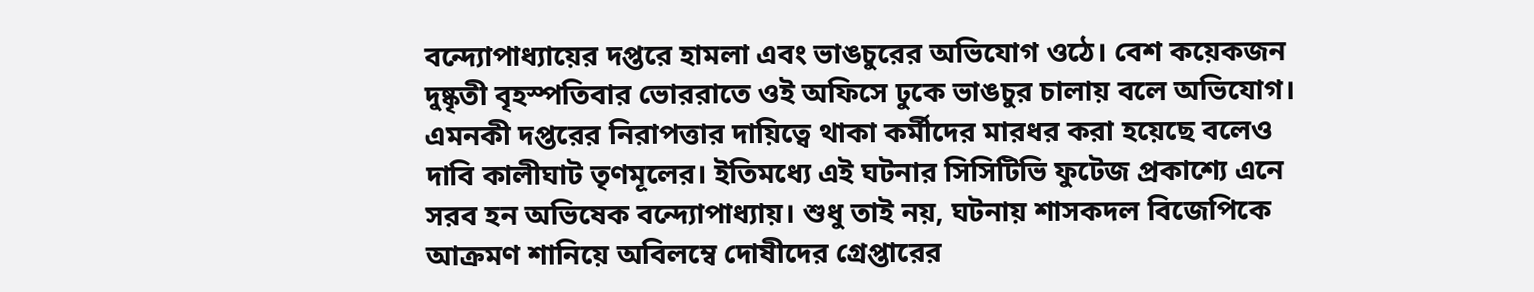বন্দ্যোপাধ্যায়ের দপ্তরে হামলা এবং ভাঙচুরের অভিযোগ ওঠে। বেশ কয়েকজন দুষ্কৃতী বৃহস্পতিবার ভোররাতে ওই অফিসে ঢুকে ভাঙচুর চালায় বলে অভিযোগ। এমনকী দপ্তরের নিরাপত্তার দায়িত্বে থাকা কর্মীদের মারধর করা হয়েছে বলেও দাবি কালীঘাট তৃণমূলের। ইতিমধ্যে এই ঘটনার সিসিটিভি ফুটেজ প্রকাশ্যে এনে সরব হন অভিষেক বন্দ্যোপাধ্যায়। শুধু তাই নয়, ঘটনায় শাসকদল বিজেপিকে আক্রমণ শানিয়ে অবিলম্বে দোষীদের গ্রেপ্তারের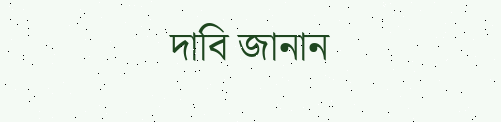দাবি জানান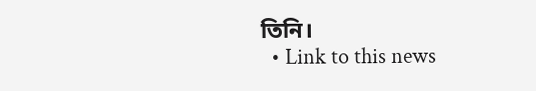তিনি।
  • Link to this news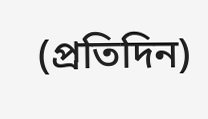(প্রতিদিন)